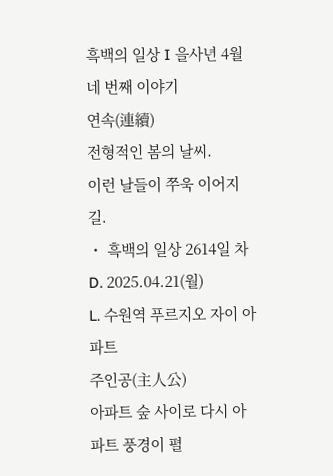흑백의 일상 I 을사년 4월 네 번째 이야기
연속(連續)
전형적인 봄의 날씨.
이런 날들이 쭈욱 이어지길.
・ 흑백의 일상 2614일 차
D. 2025.04.21(월)
L. 수원역 푸르지오 자이 아파트
주인공(主人公)
아파트 숲 사이로 다시 아파트 풍경이 펼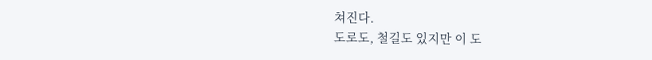쳐진다.
도로도, 철길도 있지만 이 도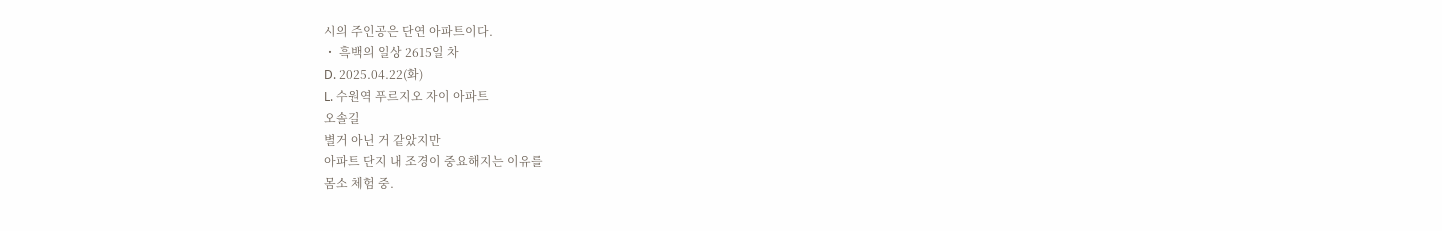시의 주인공은 단연 아파트이다.
・ 흑백의 일상 2615일 차
D. 2025.04.22(화)
L. 수원역 푸르지오 자이 아파트
오솔길
별거 아닌 거 같았지만
아파트 단지 내 조경이 중요해지는 이유를
몸소 체험 중.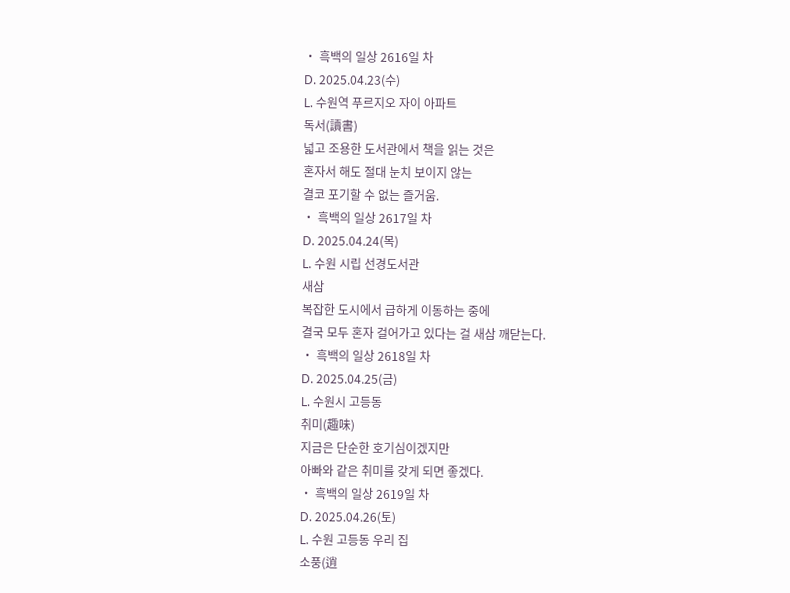・ 흑백의 일상 2616일 차
D. 2025.04.23(수)
L. 수원역 푸르지오 자이 아파트
독서(讀書)
넓고 조용한 도서관에서 책을 읽는 것은
혼자서 해도 절대 눈치 보이지 않는
결코 포기할 수 없는 즐거움.
・ 흑백의 일상 2617일 차
D. 2025.04.24(목)
L. 수원 시립 선경도서관
새삼
복잡한 도시에서 급하게 이동하는 중에
결국 모두 혼자 걸어가고 있다는 걸 새삼 깨닫는다.
・ 흑백의 일상 2618일 차
D. 2025.04.25(금)
L. 수원시 고등동
취미(趣味)
지금은 단순한 호기심이겠지만
아빠와 같은 취미를 갖게 되면 좋겠다.
・ 흑백의 일상 2619일 차
D. 2025.04.26(토)
L. 수원 고등동 우리 집
소풍(逍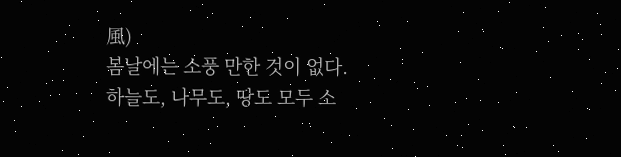風)
봄날에는 소풍 만한 것이 없다.
하늘도, 나무도, 땅도 모두 소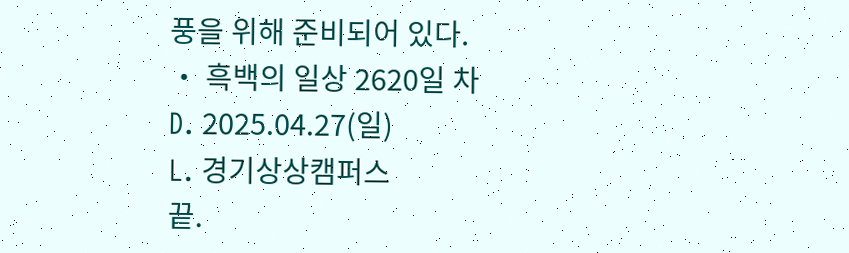풍을 위해 준비되어 있다.
・ 흑백의 일상 2620일 차
D. 2025.04.27(일)
L. 경기상상캠퍼스
끝.